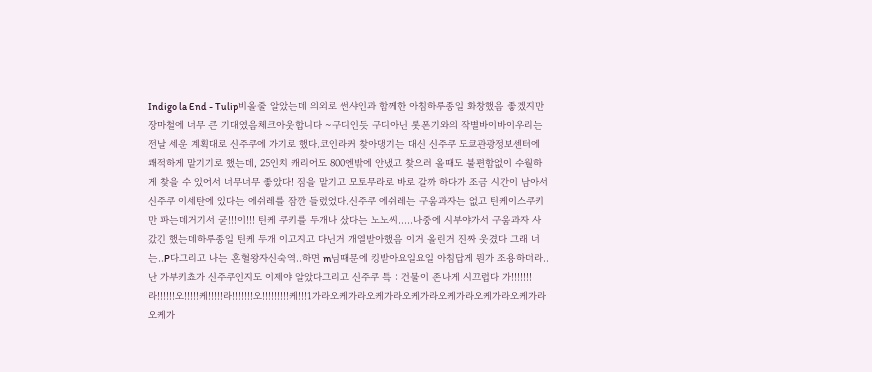Indigo la End - Tulip비올줄 알았는데 의외로 썬샤인과 함께한 아침하루종일 화창했음 좋겠지만장마철에 너무 큰 기대였음체크아웃합니다 ~구디인듯 구디아닌 롯폰기와의 작별바이바이우리는 전날 세운 계획대로 신주쿠에 가기로 했다.코인라커 찾아댕기는 대신 신주쿠 도쿄관광정보센터에 쾌적하게 맡기기로 했는데, 25인치 캐리어도 800엔밖에 안냈고 찾으러 올때도 불편함없이 수월하게 찾을 수 있어서 너무너무 좋았다! 짐을 맡기고 모토무라로 바로 갈까 하다가 조금 시간이 남아서 신주쿠 이세탄에 있다는 에쉬레를 잠깐 들렀었다.신주쿠 에쉬레는 구움과자는 없고 틴케이스쿠키만 파는데거기서 굳!!!이!!! 틴케 쿠키를 두개나 샀다는 노노씨.....나중에 시부야가서 구움과자 사갔긴 했는데하루종일 틴케 두개 이고지고 다닌거 개열받아했음 이거 올린거 진짜 웃겼다 그래 너는..P다그리고 나는 혼혈왕자신숙역..하면 m님때문에 킹받아요일요일 아침답게 뭔가 조용하더라..난 가부키쵸가 신주쿠인지도 이제야 알았다그리고 신주쿠 특 : 건물이 존나게 시끄럽다 가!!!!!!!라!!!!!!오!!!!!케!!!!!라!!!!!!!오!!!!!!!!!케!!!1가라오케가라오케가라오케가라오케가라오케가라오케가라오케가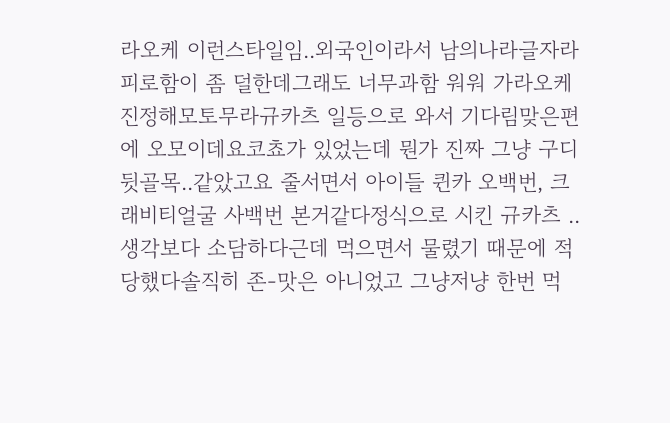라오케 이런스타일임..외국인이라서 남의나라글자라 피로함이 좀 덜한데그래도 너무과함 워워 가라오케 진정해모토무라규카츠 일등으로 와서 기다림맞은편에 오모이데요코쵸가 있었는데 뭔가 진짜 그냥 구디 뒷골목..같았고요 줄서면서 아이들 퀸카 오백번, 크래비티얼굴 사백번 본거같다정식으로 시킨 규카츠 ..생각보다 소담하다근데 먹으면서 물렸기 때문에 적당했다솔직히 존-맛은 아니었고 그냥저냥 한번 먹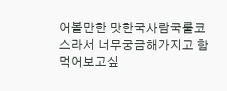어볼만한 맛한국사람국룰코스라서 너무궁금해가지고 함 먹어보고싶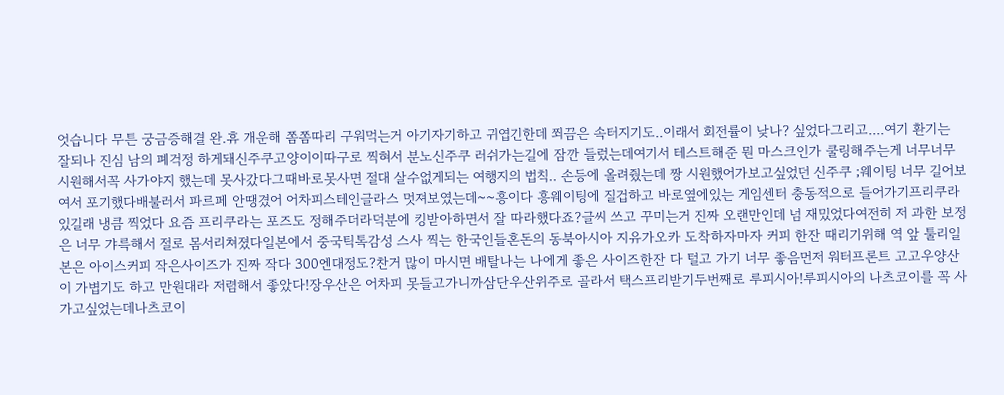엇습니다 무튼 궁금증해결 완.휴 개운해 쫌쫌따리 구워먹는거 아기자기하고 귀엽긴한데 쬐끔은 속터지기도..이래서 회전률이 낮나? 싶었다그리고....여기 환기는 잘되나 진심 남의 폐걱정 하게돼신주쿠고양이이따구로 찍혀서 분노신주쿠 러쉬가는길에 잠깐 들렀는데여기서 테스트해준 뭔 마스크인가 쿨링해주는게 너무너무 시원해서꼭 사가야지 했는데 못사갔다그때바로못사면 절대 살수없게되는 여행지의 법칙.. 손등에 올려줬는데 짱 시원했어가보고싶었던 신주쿠 ;웨이팅 너무 길어보여서 포기했다배불러서 파르페 안땡겼어 어차피스테인글라스 멋져보였는데~~흥이다 흥웨이팅에 질겁하고 바로옆에있는 게임센터 충동적으로 들어가기프리쿠라 있길래 냉큼 찍었다 요즘 프리쿠라는 포즈도 정해주더라덕분에 킹받아하면서 잘 따라했다죠?글씨 쓰고 꾸미는거 진짜 오랜만인데 넘 재밌었다여전히 저 과한 보정은 너무 갸륵해서 절로 몸서리쳐졌다일본에서 중국틱톡감성 스사 찍는 한국인들혼돈의 동북아시아 지유가오카 도착하자마자 커피 한잔 때리기위해 역 앞 툴리일본은 아이스커피 작은사이즈가 진짜 작다 300엔대정도?찬거 많이 마시면 배탈나는 나에게 좋은 사이즈한잔 다 털고 가기 너무 좋음먼저 워터프론트 고고우양산이 가볍기도 하고 만원대라 저렴해서 좋았다!장우산은 어차피 못들고가니까삼단우산위주로 골라서 택스프리받기두번째로 루피시아!루피시아의 나츠코이를 꼭 사가고싶었는데나츠코이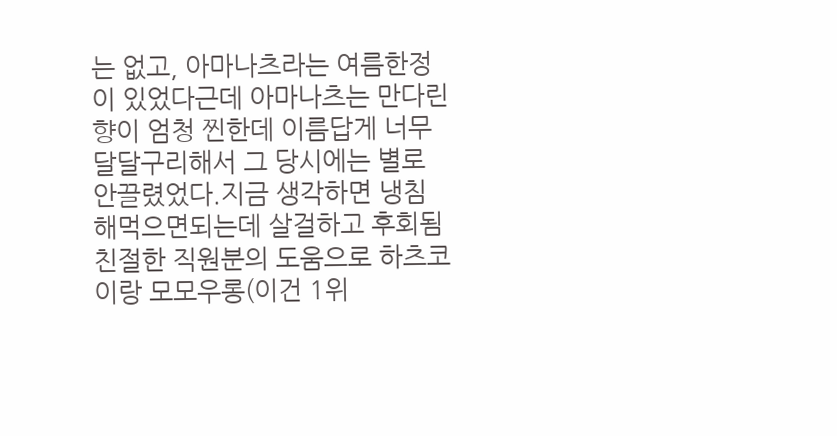는 없고, 아마나츠라는 여름한정이 있었다근데 아마나츠는 만다린향이 엄청 찐한데 이름답게 너무 달달구리해서 그 당시에는 별로 안끌렸었다.지금 생각하면 냉침해먹으면되는데 살걸하고 후회됨 친절한 직원분의 도움으로 하츠코이랑 모모우롱(이건 1위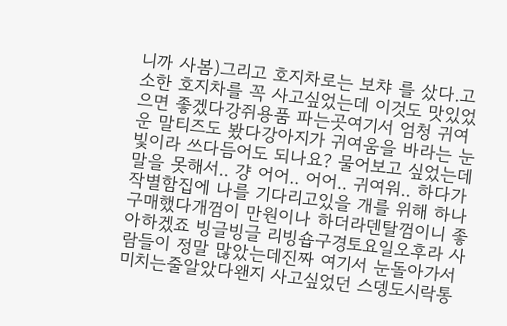니까 사봄)그리고 호지차로는 보챠 를 샀다.고소한 호지차를 꼭 사고싶었는데 이것도 맛있었으면 좋겠다강쥐용품 파는곳여기서 엄청 귀여운 말티즈도 봤다강아지가 귀여움을 바라는 눈빛이라 쓰다듬어도 되나요? 물어보고 싶었는데 말을 못해서.. 걍 어어.. 어어.. 귀여워.. 하다가 작별함집에 나를 기다리고있을 개를 위해 하나 구매했다개껌이 만원이나 하더라덴탈껌이니 좋아하겠죠 빙글빙글 리빙숍구경토요일오후라 사람들이 정말 많았는데진짜 여기서 눈돌아가서 미치는줄알았다왠지 사고싶었던 스뎅도시락통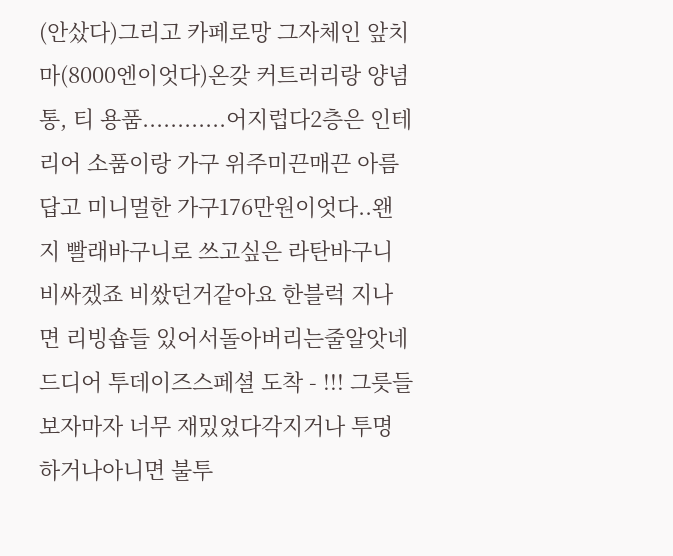(안샀다)그리고 카페로망 그자체인 앞치마(8000엔이엇다)온갖 커트러리랑 양념통, 티 용품............어지럽다2층은 인테리어 소품이랑 가구 위주미끈매끈 아름답고 미니멀한 가구176만원이엇다..왠지 빨래바구니로 쓰고싶은 라탄바구니 비싸겠죠 비쌌던거같아요 한블럭 지나면 리빙숍들 있어서돌아버리는줄알앗네드디어 투데이즈스페셜 도착 - !!! 그릇들 보자마자 너무 재밌었다각지거나 투명하거나아니면 불투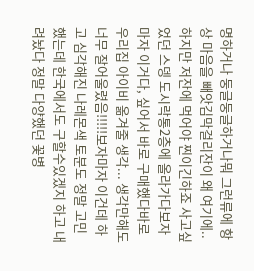명하거나 둥글둥글하거나뭐 그런류에 항상 마음을 빼앗김막걸리잔이 왜 여기에..하지만 저잔에 먹어야 찐이긴하죠 사고싶었던 스뎅 도시락통2층에 올라가다보자마자 이거다, 싶어서 바로 구매했다바로 우리집 아이비 옮겨줄 생각... 생각만해도 너무 잘어울렸음!!!!!보자마자 이건데 하고 심각해진 나레몬색 토분도 정말 고민했는데 한국에서도 구할수있겠지 하고 내려놨다 정말 다양했던 꽃병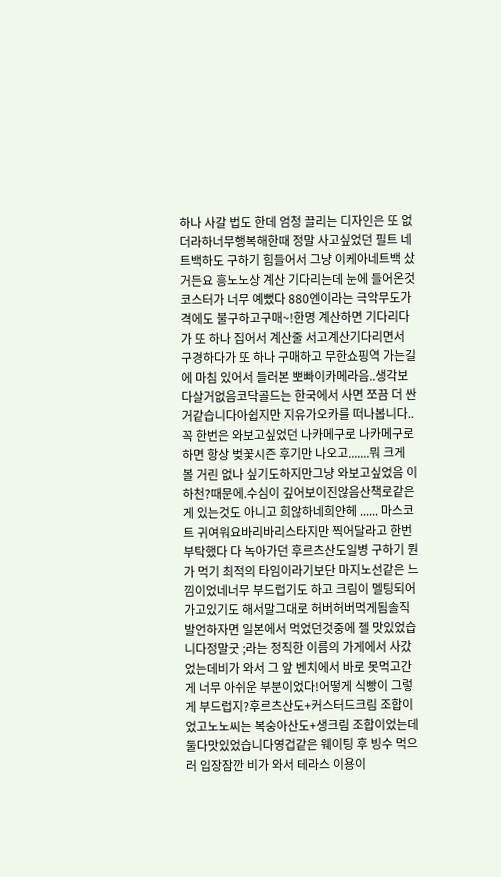하나 사갈 법도 한데 엄청 끌리는 디자인은 또 없더라하너무행복해한때 정말 사고싶었던 필트 네트백하도 구하기 힘들어서 그냥 이케아네트백 샀거든요 흥노노상 계산 기다리는데 눈에 들어온것코스터가 너무 예뻤다 880엔이라는 극악무도가격에도 불구하고구매~!한명 계산하면 기다리다가 또 하나 집어서 계산줄 서고계산기다리면서 구경하다가 또 하나 구매하고 무한쇼핑역 가는길에 마침 있어서 들러본 뽀빠이카메라음..생각보다살거없음코닥골드는 한국에서 사면 쪼끔 더 싼거같습니다아쉽지만 지유가오카를 떠나봅니다..꼭 한번은 와보고싶었던 나카메구로 나카메구로 하면 항상 벚꽃시즌 후기만 나오고.......뭐 크게 볼 거린 없나 싶기도하지만그냥 와보고싶었음 이 하천?때문에.수심이 깊어보이진않음산책로같은게 있는것도 아니고 희않하네희얀헤 ...... 마스코트 귀여워요바리바리스타지만 찍어달라고 한번 부탁했다 다 녹아가던 후르츠산도일병 구하기 뭔가 먹기 최적의 타임이라기보단 마지노선같은 느낌이었네너무 부드럽기도 하고 크림이 멜팅되어가고있기도 해서말그대로 허버허버먹게됨솔직발언하자면 일본에서 먹었던것중에 젤 맛있었습니다정말굿 ;라는 정직한 이름의 가게에서 사갔었는데비가 와서 그 앞 벤치에서 바로 못먹고간게 너무 아쉬운 부분이었다!어떻게 식빵이 그렇게 부드럽지?후르츠산도+커스터드크림 조합이었고노노씨는 복숭아산도+생크림 조합이었는데둘다맛있었습니다영겁같은 웨이팅 후 빙수 먹으러 입장잠깐 비가 와서 테라스 이용이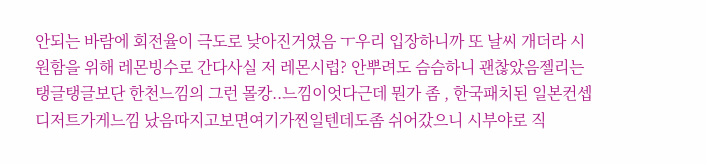안되는 바람에 회전율이 극도로 낮아진거였음 ㅜ우리 입장하니까 또 날씨 개더라 시원함을 위해 레몬빙수로 간다사실 저 레몬시럽? 안뿌려도 슴슴하니 괜찮았음젤리는 탱글탱글보단 한천느낌의 그런 몰캉..느낌이엇다근데 뭔가 좀 , 한국패치된 일본컨셉 디저트가게느낌 났음따지고보면여기가찐일텐데도좀 쉬어갔으니 시부야로 직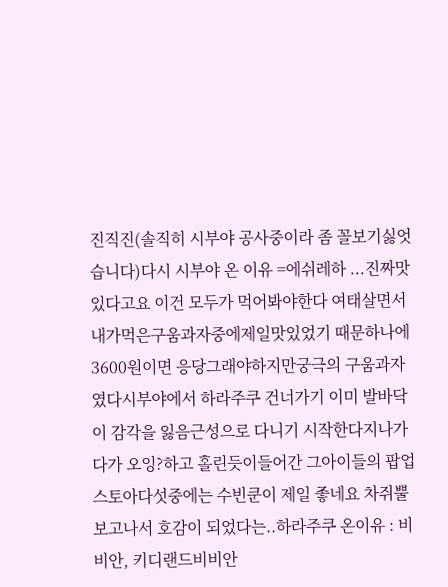진직진(솔직히 시부야 공사중이라 좀 꼴보기싫엇습니다)다시 시부야 온 이유 =에쉬레하 ...진짜맛있다고요 이건 모두가 먹어봐야한다 여태살면서내가먹은구움과자중에제일맛있었기 때문하나에3600원이면 응당그래야하지만궁극의 구움과자였다시부야에서 하라주쿠 건너가기 이미 발바닥이 감각을 잃음근성으로 다니기 시작한다지나가다가 오잉?하고 홀린듯이들어간 그아이들의 팝업스토아다섯중에는 수빈쿤이 제일 좋네요 차쥐뿔 보고나서 호감이 되었다는..하라주쿠 온이유 : 비비안, 키디랜드비비안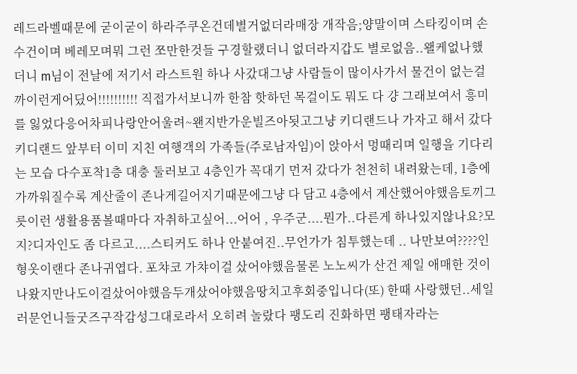레드라벨때문에 굳이굳이 하라주쿠온건데별거없더라매장 개작음;양말이며 스타킹이며 손수건이며 베레모며뭐 그런 쪼만한것들 구경할랬더니 없더라지갑도 별로없음..왤케없나했더니 m님이 전날에 저기서 라스트원 하나 사갔대그냥 사람들이 많이사가서 물건이 없는걸까이런게어딨어!!!!!!!!!! 직접가서보니까 한참 핫하던 목걸이도 뭐도 다 걍 그래보여서 흥미를 잃었다응어차피나랑안어울려~왠지반가운빌즈아됫고그냥 키디랜드나 가자고 해서 갔다키디랜드 앞부터 이미 지친 여행객의 가족들(주로남자임)이 앉아서 멍때리며 일행을 기다리는 모습 다수포착1층 대충 둘러보고 4층인가 꼭대기 먼저 갔다가 천천히 내려왔는데, 1층에 가까워질수록 계산줄이 존나게길어지기때문에그냥 다 담고 4층에서 계산했어야했음토끼그릇이런 생활용품볼때마다 자취하고싶어...어어 , 우주군....뭔가..다른게 하나있지않나요?모지?디자인도 좀 다르고....스티커도 하나 안붙여진..무언가가 침투했는데 .. 나만보여????인형옷이랜다 존나귀엽다. 포챠코 가챠이걸 샀어야했음물론 노노씨가 산건 제일 애매한 것이 나왔지만나도이걸샀어야했음두개샀어야했음땅치고후회중입니다(또) 한때 사랑했던..세일러문언니들굿즈구작감성그대로라서 오히려 놀랐다 팽도리 진화하면 팽태자라는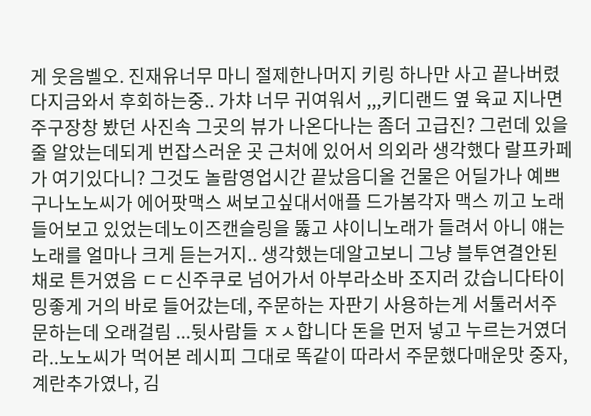게 웃음벨오. 진재유너무 마니 절제한나머지 키링 하나만 사고 끝나버렸다지금와서 후회하는중.. 가챠 너무 귀여워서 ,,,키디랜드 옆 육교 지나면주구장창 봤던 사진속 그곳의 뷰가 나온다나는 좀더 고급진? 그런데 있을줄 알았는데되게 번잡스러운 곳 근처에 있어서 의외라 생각했다 랄프카페가 여기있다니? 그것도 놀람영업시간 끝났음디올 건물은 어딜가나 예쁘구나노노씨가 에어팟맥스 써보고싶대서애플 드가봄각자 맥스 끼고 노래 들어보고 있었는데노이즈캔슬링을 뚫고 샤이니노래가 들려서 아니 얘는 노래를 얼마나 크게 듣는거지.. 생각했는데알고보니 그냥 블투연결안된채로 튼거였음 ㄷㄷ신주쿠로 넘어가서 아부라소바 조지러 갔습니다타이밍좋게 거의 바로 들어갔는데, 주문하는 자판기 사용하는게 서툴러서주문하는데 오래걸림 ...뒷사람들 ㅈㅅ합니다 돈을 먼저 넣고 누르는거였더라..노노씨가 먹어본 레시피 그대로 똑같이 따라서 주문했다매운맛 중자, 계란추가였나, 김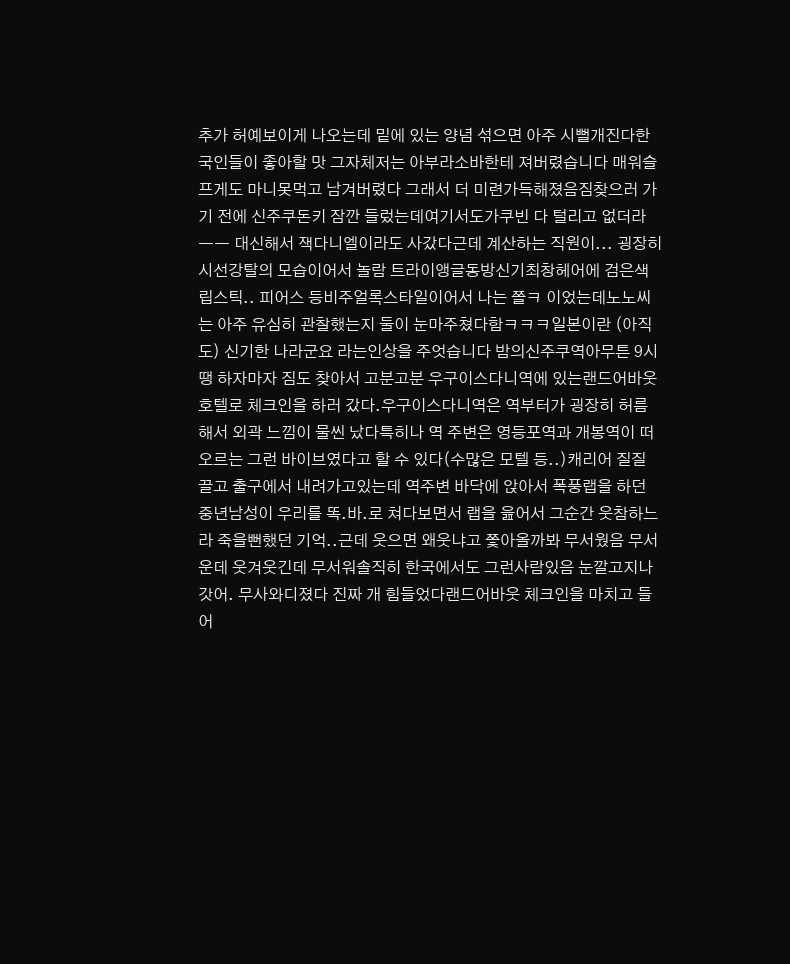추가 허예보이게 나오는데 밑에 있는 양념 섞으면 아주 시뻘개진다한국인들이 좋아할 맛 그자체저는 아부라소바한테 져버렸습니다 매워슬프게도 마니못먹고 남겨버렸다 그래서 더 미련가득해졌음짐찾으러 가기 전에 신주쿠돈키 잠깐 들렀는데여기서도가쿠빈 다 털리고 없더라 ㅡㅡ 대신해서 잭다니엘이라도 사갔다근데 계산하는 직원이... 굉장히 시선강탈의 모습이어서 놀람 트라이앵글동방신기최창헤어에 검은색립스틱.. 피어스 등비주얼록스타일이어서 나는 쫄ㅋ 이었는데노노씨는 아주 유심히 관찰했는지 둘이 눈마주쳤다함ㅋㅋㅋ일본이란 (아직도) 신기한 나라군요 라는인상을 주엇습니다 밤의신주쿠역아무튼 9시 땡 하자마자 짐도 찾아서 고분고분 우구이스다니역에 있는랜드어바웃 호텔로 체크인을 하러 갔다.우구이스다니역은 역부터가 굉장히 허름해서 외곽 느낌이 물씬 났다특히나 역 주변은 영등포역과 개봉역이 떠오르는 그런 바이브였다고 할 수 있다(수많은 모텔 등..)캐리어 질질 끌고 출구에서 내려가고있는데 역주변 바닥에 앉아서 폭풍랩을 하던 중년남성이 우리를 똑.바.로 쳐다보면서 랩을 읊어서 그순간 웃참하느라 죽을뻔했던 기억..근데 웃으면 왜웃냐고 쫓아올까봐 무서웠음 무서운데 웃겨웃긴데 무서워솔직히 한국에서도 그런사람있음 눈깔고지나갓어. 무사와디졌다 진짜 개 힘들었다랜드어바웃 체크인을 마치고 들어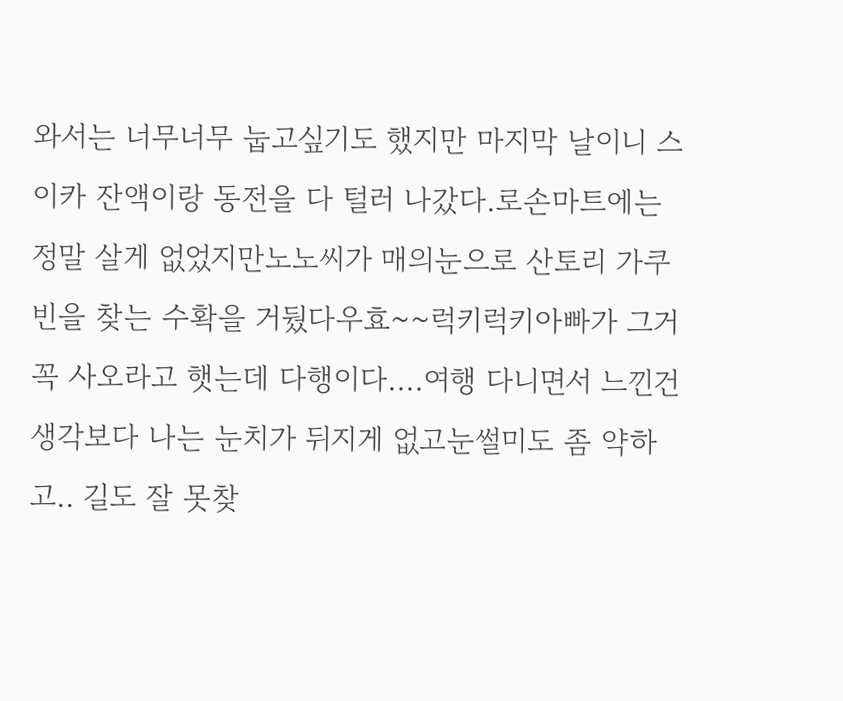와서는 너무너무 눕고싶기도 했지만 마지막 날이니 스이카 잔액이랑 동전을 다 털러 나갔다.로손마트에는 정말 살게 없었지만노노씨가 매의눈으로 산토리 가쿠빈을 찾는 수확을 거뒀다우효~~럭키럭키아빠가 그거 꼭 사오라고 햇는데 다행이다....여행 다니면서 느낀건생각보다 나는 눈치가 뒤지게 없고눈썰미도 좀 약하고.. 길도 잘 못찾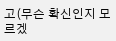고(무슨 확신인지 모르겠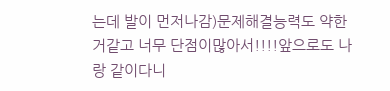는데 발이 먼저나감)문제해결능력도 약한거같고 너무 단점이많아서!!!!앞으로도 나랑 같이다니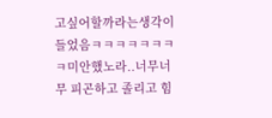고싶어할까라는생각이 들었음ㅋㅋㅋㅋㅋㅋㅋㅋ미안했노라..너무너무 피곤하고 졸리고 힘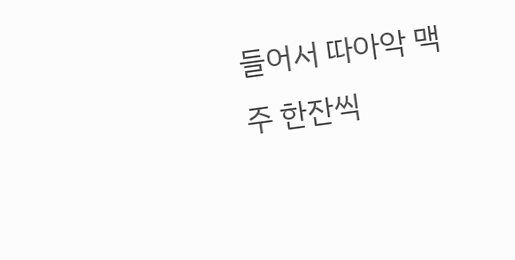들어서 따아악 맥주 한잔씩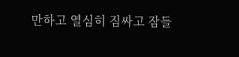만하고 열심히 짐싸고 잠들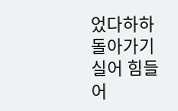었다하하 돌아가기실어 힘들어